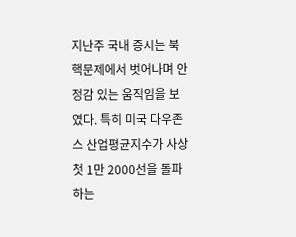지난주 국내 증시는 북핵문제에서 벗어나며 안정감 있는 움직임을 보였다. 특히 미국 다우존스 산업평균지수가 사상 첫 1만 2000선을 돌파하는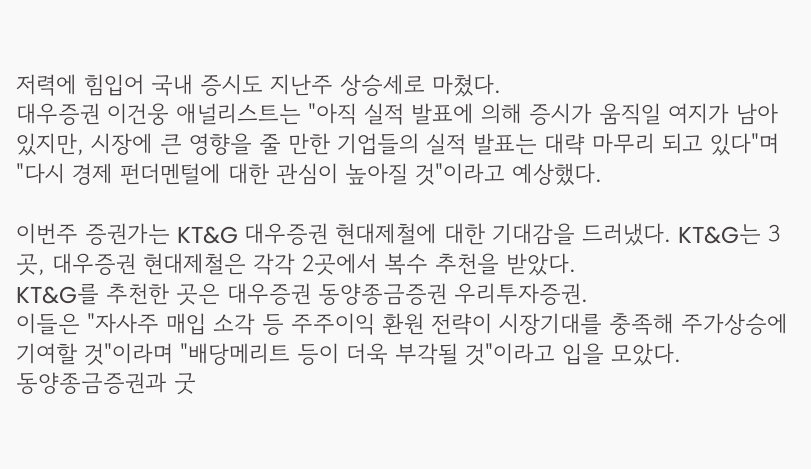저력에 힘입어 국내 증시도 지난주 상승세로 마쳤다.
대우증권 이건웅 애널리스트는 "아직 실적 발표에 의해 증시가 움직일 여지가 남아 있지만, 시장에 큰 영향을 줄 만한 기업들의 실적 발표는 대략 마무리 되고 있다"며 "다시 경제 펀더멘털에 대한 관심이 높아질 것"이라고 예상했다.

이번주 증권가는 KT&G 대우증권 현대제철에 대한 기대감을 드러냈다. KT&G는 3곳, 대우증권 현대제철은 각각 2곳에서 복수 추천을 받았다.
KT&G를 추천한 곳은 대우증권 동양종금증권 우리투자증권.
이들은 "자사주 매입 소각 등 주주이익 환원 전략이 시장기대를 충족해 주가상승에 기여할 것"이라며 "배당메리트 등이 더욱 부각될 것"이라고 입을 모았다.
동양종금증권과 굿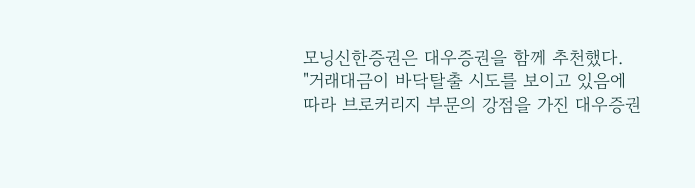모닝신한증권은 대우증권을 함께 추천했다.
"거래대금이 바닥탈출 시도를 보이고 있음에 따라 브로커리지 부문의 강점을 가진 대우증권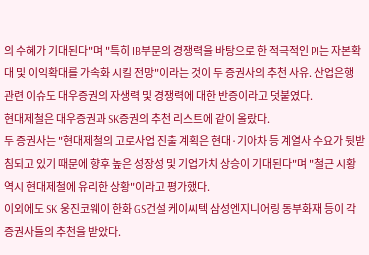의 수혜가 기대된다"며 "특히 IB부문의 경쟁력을 바탕으로 한 적극적인 PI는 자본확대 및 이익확대를 가속화 시킬 전망"이라는 것이 두 증권사의 추천 사유. 산업은행 관련 이슈도 대우증권의 자생력 및 경쟁력에 대한 반증이라고 덧붙였다.
현대제철은 대우증권과 SK증권의 추천 리스트에 같이 올랐다.
두 증권사는 "현대제철의 고로사업 진출 계획은 현대·기아차 등 계열사 수요가 뒷받침되고 있기 때문에 향후 높은 성장성 및 기업가치 상승이 기대된다"며 "철근 시황 역시 현대제철에 유리한 상황"이라고 평가했다.
이외에도 SK 웅진코웨이 한화 GS건설 케이씨텍 삼성엔지니어링 동부화재 등이 각 증권사들의 추천을 받았다.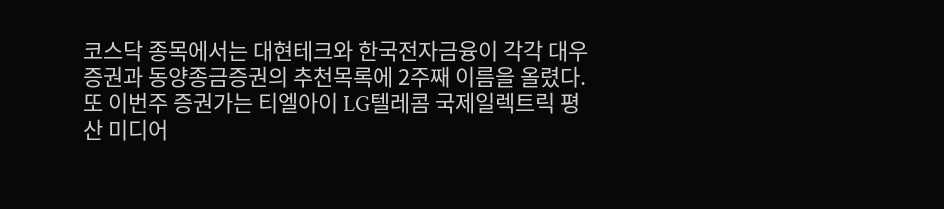코스닥 종목에서는 대현테크와 한국전자금융이 각각 대우증권과 동양종금증권의 추천목록에 2주째 이름을 올렸다.
또 이번주 증권가는 티엘아이 LG텔레콤 국제일렉트릭 평산 미디어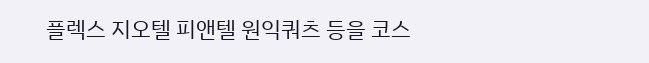플렉스 지오텔 피앤텔 원익쿼츠 등을 코스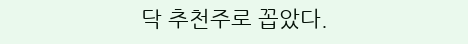닥 추천주로 꼽았다.